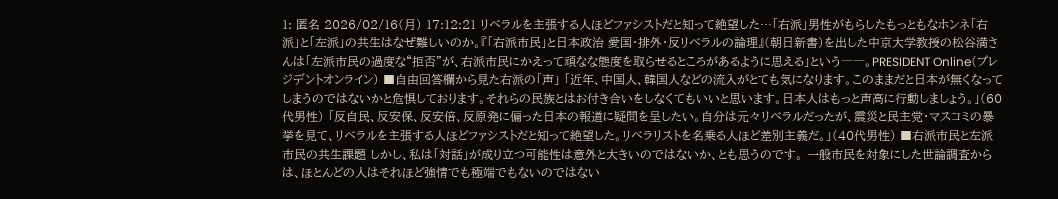1: 匿名 2026/02/16(月) 17:12:21 リベラルを主張する人ほどファシストだと知って絶望した…「右派」男性がもらしたもっともなホンネ「右派」と「左派」の共生はなぜ難しいのか。『「右派市民」と日本政治 愛国・排外・反リベラルの論理』(朝日新書)を出した中京大学教授の松谷満さんは「左派市民の過度な“拒否”が、右派市民にかえって頑なな態度を取らせるところがあるように思える」という――。PRESIDENT Online(プレジデントオンライン) ■自由回答欄から見た右派の「声」 「近年、中国人、韓国人などの流入がとても気になります。このままだと日本が無くなってしまうのではないかと危惧しております。それらの民族とはお付き合いをしなくてもいいと思います。日本人はもっと声高に行動しましょう。」(60代男性) 「反自民、反安保、反安倍、反原発に偏った日本の報道に疑問を呈したい。自分は元々リベラルだったが、震災と民主党・マスコミの暴挙を見て、リベラルを主張する人ほどファシストだと知って絶望した。リベラリストを名乗る人ほど差別主義だ。」(40代男性) ■右派市民と左派市民の共生課題 しかし、私は「対話」が成り立つ可能性は意外と大きいのではないか、とも思うのです。 一般市民を対象にした世論調査からは、ほとんどの人はそれほど強情でも極端でもないのではない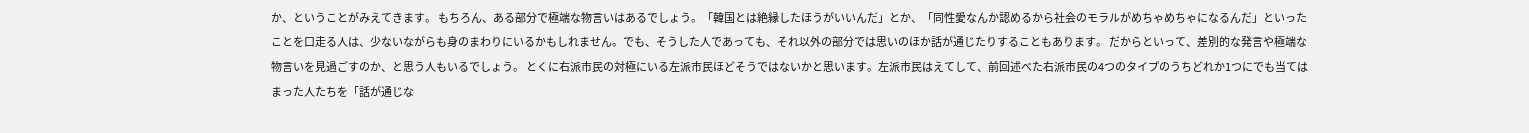か、ということがみえてきます。 もちろん、ある部分で極端な物言いはあるでしょう。「韓国とは絶縁したほうがいいんだ」とか、「同性愛なんか認めるから社会のモラルがめちゃめちゃになるんだ」といったことを口走る人は、少ないながらも身のまわりにいるかもしれません。でも、そうした人であっても、それ以外の部分では思いのほか話が通じたりすることもあります。 だからといって、差別的な発言や極端な物言いを見過ごすのか、と思う人もいるでしょう。 とくに右派市民の対極にいる左派市民ほどそうではないかと思います。左派市民はえてして、前回述べた右派市民の4つのタイプのうちどれか1つにでも当てはまった人たちを「話が通じな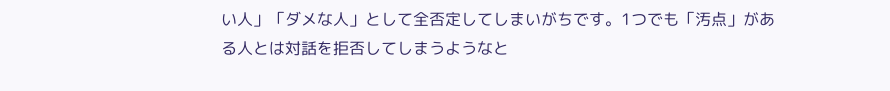い人」「ダメな人」として全否定してしまいがちです。1つでも「汚点」がある人とは対話を拒否してしまうようなと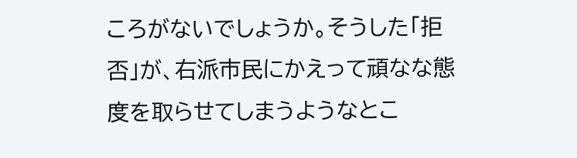ころがないでしょうか。そうした「拒否」が、右派市民にかえって頑なな態度を取らせてしまうようなとこ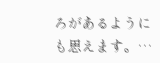ろがあるようにも思えます。…